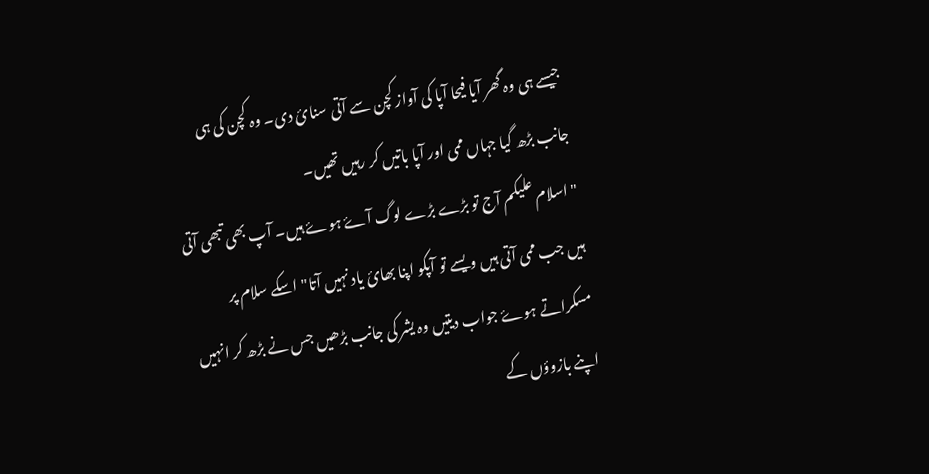جيسے ہی وہ گھر آيا فيحا آپا کی آواز کچن سے آتی سنائ دی۔ وہ کچن کی ہی جانب بڑھ گيا جہاں ممی اور آپا باتيں کر رہيں تھيں۔
"اسلام عليکم آج تو بڑے بڑے لوگ آۓ ہوۓ ہيں۔ آپ بھی تبھی آتی ہيں جب ممی آتی ہيں ويسے تو آپکو اپنا بھائ ياد نہيں آتا" اسکے سلام پر مسکراتے ہوۓ جواب ديتيں وہ يشر کی جانب بڑھيں جس نے بڑھ کر انہيں اپنے بازوؤں کے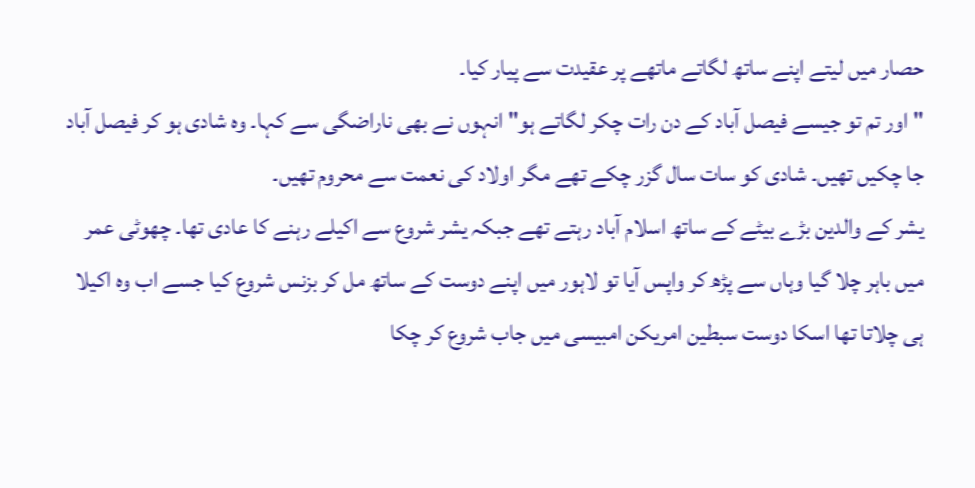حصار ميں ليتے اپنے ساتھ لگاتے ماتھے پر عقيدت سے پيار کيا۔
"اور تم تو جيسے فيصل آباد کے دن رات چکر لگاتے ہو" انہوں نے بھی ناراضگی سے کہا۔ وہ شادی ہو کر فيصل آباد جا چکيں تھيں۔ شادی کو سات سال گزر چکے تھے مگر اولاد کی نعمت سے محروم تھيں۔
يشر کے والدين بڑے بيٹے کے ساتھ اسلام آباد رہتے تھے جبکہ يشر شروع سے اکيلے رہنے کا عادی تھا۔ چھوٹی عمر ميں باہر چلا گيا وہاں سے پڑھ کر واپس آيا تو لاہور ميں اپنے دوست کے ساتھ مل کر بزنس شروع کيا جسے اب وہ اکيلا ہی چلاتا تھا اسکا دوست سبطين امريکن امبيسی ميں جاب شروع کر چکا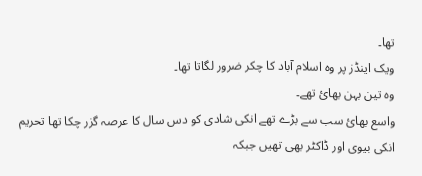تھا۔
ويک اينڈز پر وہ اسلام آباد کا چکر ضرور لگاتا تھا۔
وہ تين بہن بھائ تھے۔
واسع بھائ سب سے بڑے تھے انکی شادی کو دس سال کا عرصہ گزر چکا تھا تحريم انکی بيوی اور ڈاکٹر بھی تھيں جبکہ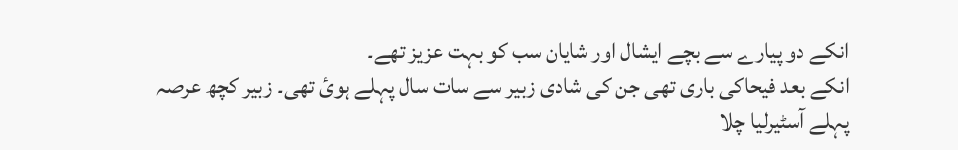انکے دو پيارے سے بچے ايشال اور شايان سب کو بہت عزيز تھے۔
انکے بعد فيحاکی باری تھی جن کی شادی زبير سے سات سال پہلے ہوئ تھی۔ زبير کچھ عرصہ پہلے آسٹيرليا چلا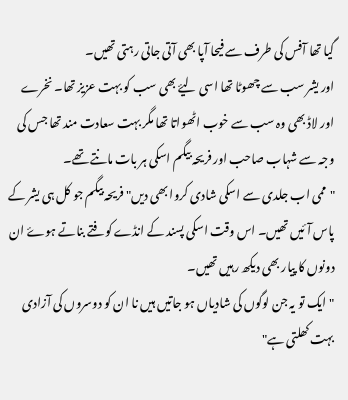گيا تھا آفس کی طرف سے فيحا آپا بھی آتی جاتی رہتی تھيں۔
اور يشر سب سے چھوٹا تھا اسی ليۓ بھی سب کو بہت عزیز تھا۔ نخرے اور لاڈ بھی وہ سب سے خوب اٹھواتا تھا مگر بہت سعادت مند تھا جس کی وجہ سے شہاب صاحب اور فريحہ بيگم اسکی ہر بات مانتے تھے۔
"ممی اب جلدی سے اسکی شادی کروا بھی ديں" فريحہ بيگم جو کل ہی يشر کے پاس آئيں تھيں۔ اس وقت اسکی پسند کے انڈے کوفتے بناتے ہوۓ ان دونوں کا پيار بھی ديکھ رہيں تھيں۔
"ايک تو يہ جن لوگوں کی شادياں ہو جاتيں ہيں نا ان کو دوسروں کی آزادی بہت کھلتی ہے"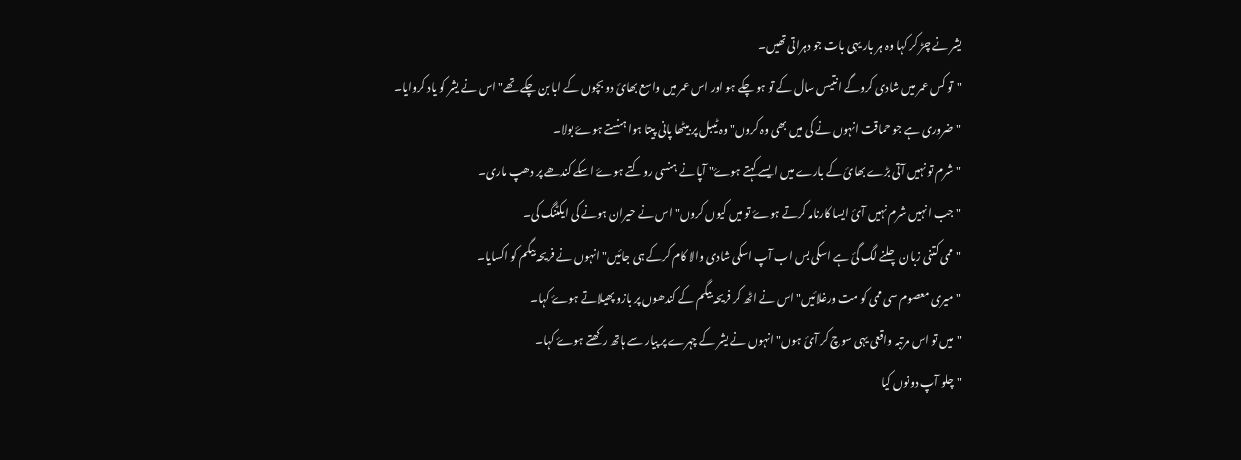يشر نے چڑ کر کہا وہ ہر بار يہی بات جو دہراتی تھيں۔
"تو کس عمر ميں شادی کروگے انتيس سال کے تو ہو چکے ہو اور اس عمر ميں واسع بھائ دو بچوں کے ابا بن چکے تھے" اس نے يشر کو ياد کروايا۔
"ضروری ہے جو حماقت انہوں نے کی ميں بھی وہ کروں" وہ ٹيبل پر بيٹھا پانی پيتا ہوا ہنستے ہوۓ بولا۔
"شرم تو نہيں آتی بڑے بھائ کے بارے ميں ايسے کہتے ہوۓ" آپا نے ہنسی روکتے ہوۓ اسکے کندھے پر دھپ ماری۔
"جب انہيں شرم نہيں آئ ايسا کارنامہ کرتے ہوۓ تو ميں کيوں کروں" اس نے حيران ہونے کی ايکٹنگ کی۔
"ممی کتنی زبان چلنے لگ گئ ہے اسکی بس اب آپ اسکی شادی والا کام کرکے ہی جائيں" انہوں نے فريحہ بيگم کو اکسايا۔
"ميری معصوم سی ممی کو مت ورغلائيں" اس نے اٹھ کر فريحہ بيگم کے کندھوں پر بازو پھيلاتے ہوۓ کہا۔
"ميں تو اس مرتبہ واقعی يہی سوچ کر آئ ہوں" انہوں نے يشر کے چہرے پر پيار سے ہاتھ رکھتے ہوۓ کہا۔
"چلو آپ دونوں کيا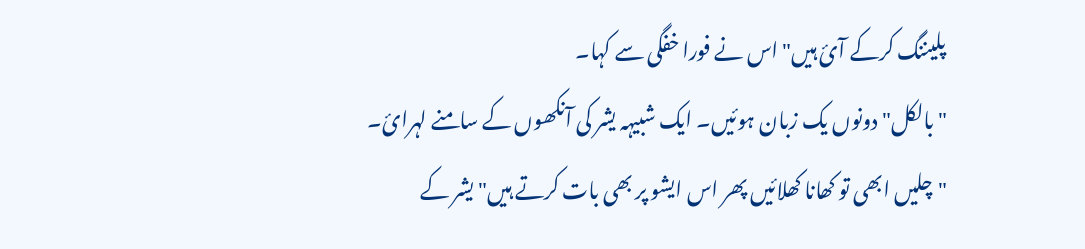پليننگ کرکے آئ ہيں" اس نے فورا خفگی سے کہا۔
"بالکل" دونوں يک زبان ہوئيں۔ ايک شبيہہ يشر کی آنکھوں کے سامنے لہرائ۔
"چليں ابھی تو کھانا کھلائيں پھر اس ايشو پر بھی بات کرتے ہيں" يشر کے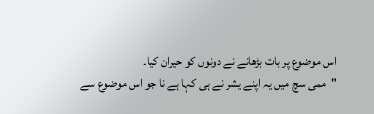اس موضوع پر بات بڑھانے نے دونوں کو حيران کيا۔
"ممی سچ ميں يہ اپنے يشر نے ہی کہا ہے نا جو اس موضوع سے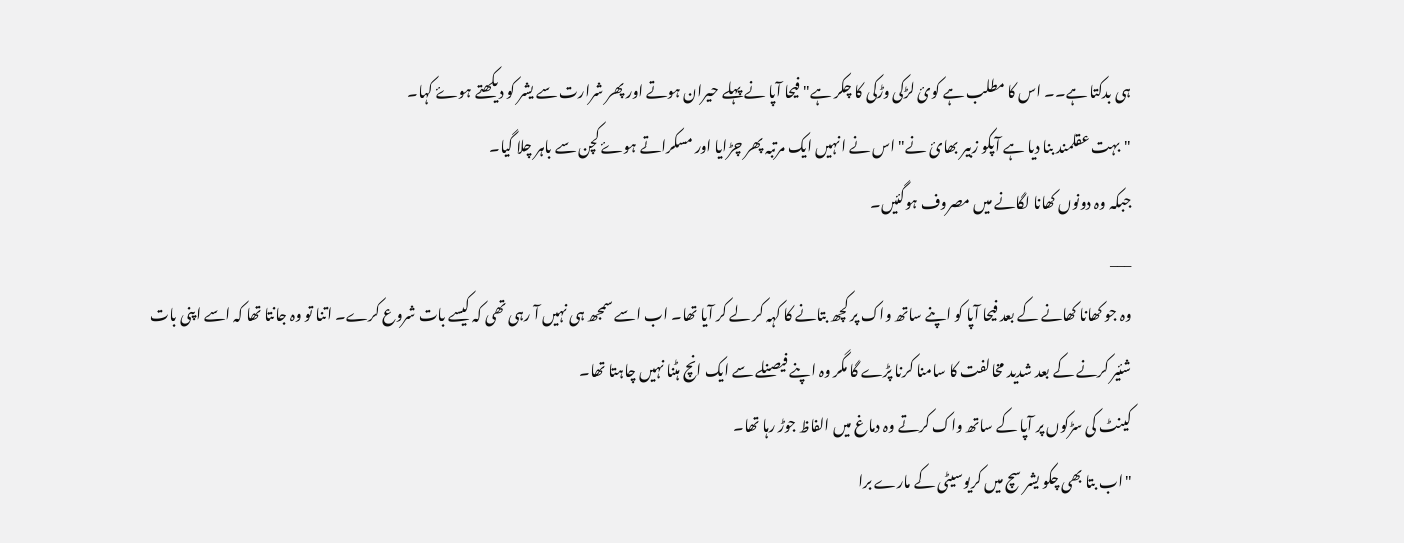ہی بدکتا ہے۔۔ اس کا مطلب ہے کوئ لڑکی وڑکی کا چکر ہے" فيحا آپا نے پہلے حيران ہوتے اور پھر شرارت سے يشر کو ديکھتے ہوۓ کہا۔
"بہت عقلمند بنا ديا ہے آپکو زبير بھائ نے" اس نے انہيں ايک مرتبہ پھر چڑايا اور مسکراتے ہوۓ کچن سے باہر چلا گيا۔
جبکہ وہ دونوں کھانا لگانے ميں مصروف ہوگئيں۔
___
وہ جو کھانا کھانے کے بعد فيحا آپا کو اپنے ساتھ واک پر کچھ بتانے کا کہہ کر لے کر آيا تھا۔ اب اسے سمجھ ہی نہيں آ رہی تھی کہ کيسے بات شروع کرے۔ اتنا تو وہ جانتا تھا کہ اسے اپنی بات شئير کرنے کے بعد شديد مخالفت کا سامنا کرنا پڑے گا مگر وہ اپنے فيصنلے سے ايک انچ ہٹنا نہيں چاہتا تھا۔
کينٹ کی سڑکوں پر آپا کے ساتھ واک کرتے وہ دماغ ميں الفاظ جوڑ رہا تھا۔
"اب بتا بھی چکو يشر سچ ميں کريوسيٹی کے مارے برا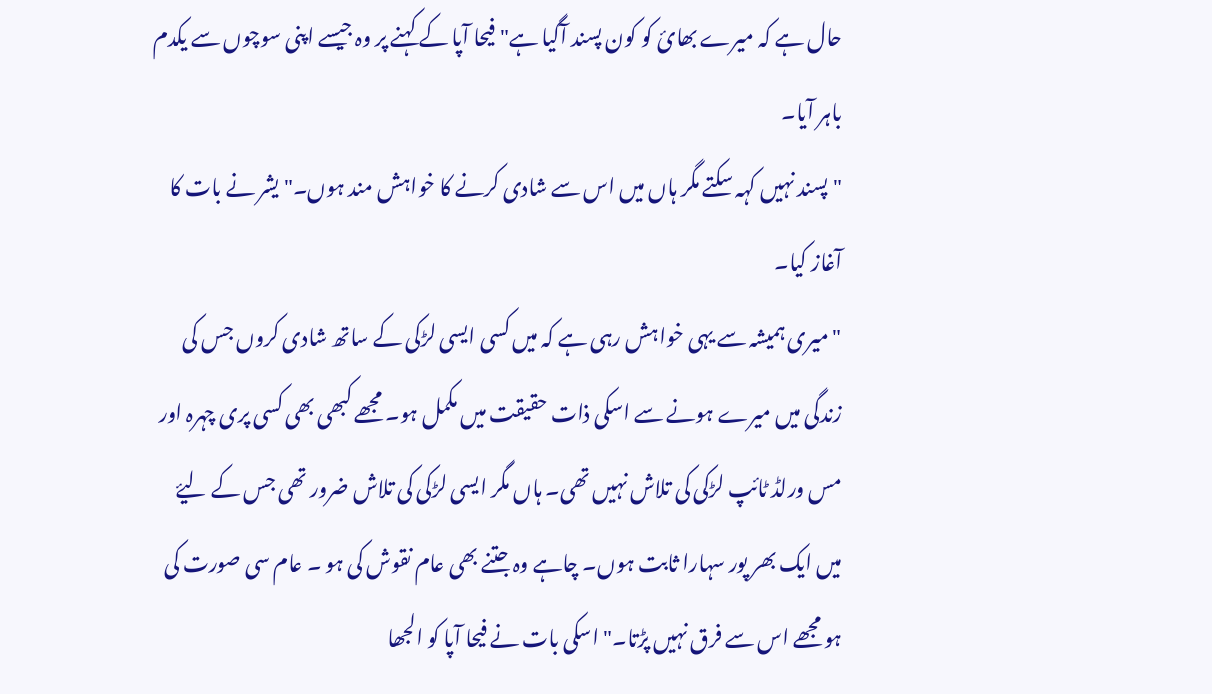حال ہے کہ ميرے بھائ کو کون پسند آگيا ہے" فيحا آپا کے کہنے پر وہ جيسے اپنی سوچوں سے يکدم باہر آيا۔
"پسند نہيں کہہ سکتے مگر ہاں ميں اس سے شادی کرنے کا خواہش مند ہوں۔" يشر نے بات کا آغاز کيا۔
"ميری ہميشہ سے يہی خواہش رہی ہے کہ ميں کسی ايسی لڑکی کے ساتھ شادی کروں جس کی زندگی ميں ميرے ہونے سے اسکی ذات حقيقت ميں مکمل ہو۔ مجھے کبھی بھی کسی پری چہرہ اور مس ورلڈ ٹائپ لڑکی کی تلاش نہيں تھی۔ ہاں مگر ايسی لڑکی کی تلاش ضرور تھی جس کے ليۓ ميں ايک بھر پور سہارا ثابت ہوں۔ چاہے وہ جتنے بھی عام نقوش کی ہو ۔ عام سی صورت کی ہو مجھے اس سے فرق نہيں پڑتا۔" اسکی بات نے فيحا آپا کو الجھا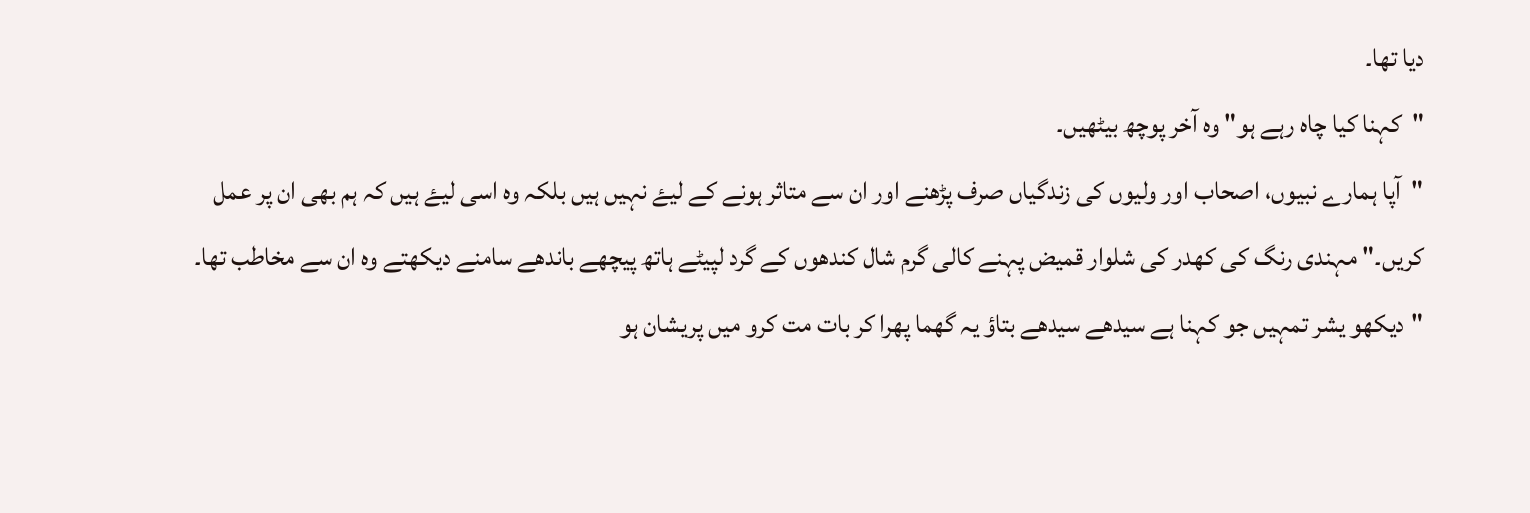ديا تھا۔
"کہنا کيا چاہ رہے ہو" وہ آخر پوچھ بيٹھيں۔
"آپا ہمارے نبيوں، اصحاب اور وليوں کی زندگياں صرف پڑھنے اور ان سے متاثر ہونے کے ليۓ نہيں ہيں بلکہ وہ اسی ليۓ ہيں کہ ہم بھی ان پر عمل کريں۔" مہندی رنگ کی کھدر کی شلوار قميض پہنے کالی گرم شال کندھوں کے گرد لپيٹے ہاتھ پيچھے باندھے سامنے ديکھتے وہ ان سے مخاطب تھا۔
"ديکھو يشر تمہيں جو کہنا ہے سيدھے سيدھے بتاؤ يہ گھما پھرا کر بات مت کرو ميں پريشان ہو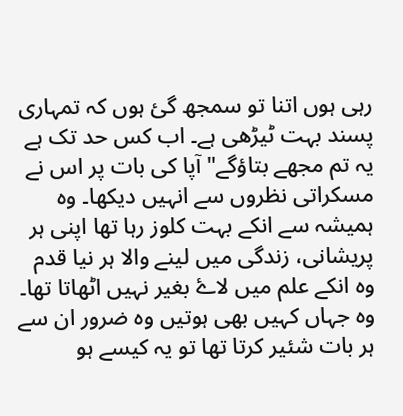رہی ہوں اتنا تو سمجھ گئ ہوں کہ تمہاری پسند بہت ٹيڑھی ہے۔ اب کس حد تک ہے يہ تم مجھے بتاؤگے"آپا کی بات پر اس نے مسکراتی نظروں سے انہيں ديکھا۔ وہ ہميشہ سے انکے بہت کلوز رہا تھا اپنی ہر پريشانی، زندگی ميں لينے والا ہر نيا قدم وہ انکے علم ميں لاۓ بغير نہيں اٹھاتا تھا۔
وہ جہاں کہيں بھی ہوتيں وہ ضرور ان سے ہر بات شئير کرتا تھا تو يہ کيسے ہو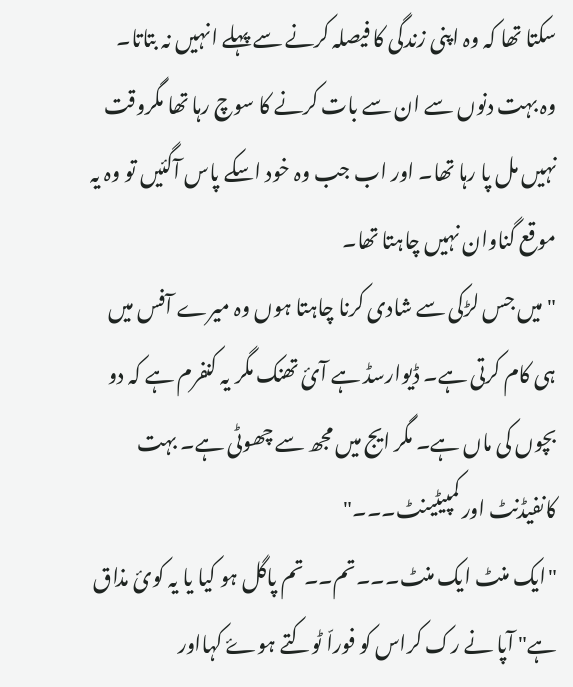سکتا تھا کہ وہ اپنی زندگی کا فيصلہ کرنے سے پہلے انہيں نہ بتاتا۔
وہ بہت دنوں سے ان سے بات کرنے کا سوچ رہا تھا مگروقت نہيں مل پا رہا تھا۔ اور اب جب وہ خود اسکے پاس آگئيں تو وہ يہ موقع گناوان نہيں چاہتا تھا۔
"ميں جس لڑکی سے شادی کرنا چاہتا ہوں وہ ميرے آفس ميں ہی کام کرتی ہے۔ ڈيوارسڈ ہے آئ تھنک مگر يہ کنفرم ہے کہ دو بچوں کی ماں ہے۔ مگر ايج ميں مجھ سے چھوٹی ہے۔ بہت کانفيڈنٹ اور کمپيٹينٹ۔۔۔"
"ايک منٹ ايک منٹ۔۔۔تم۔۔تم پاگل ہو کيا يا يہ کوئ مذاق ہے" آپا نے رک کراس کو فوراّ ٹوکتے ہوۓ کہااور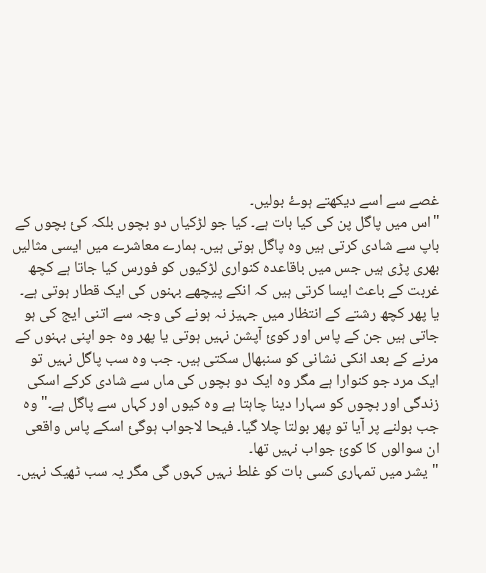غصے سے اسے ديکھتے ہوۓ بوليں۔
"اس ميں پاگل پن کی کيا بات ہے۔ کيا جو لڑکياں دو بچوں بلکہ کئ بچوں کے باپ سے شادی کرتی ہيں وہ پاگل ہوتی ہيں۔ ہمارے معاشرے ميں ايسی مثاليں بھری پڑی ہيں جس ميں باقاعدہ کنواری لڑکيوں کو فورس کيا جاتا ہے کچھ غربت کے باعث ايسا کرتی ہيں کہ انکے پيچھے بہنوں کی ايک قطار ہوتی ہے۔ يا پھر کچھ رشتے کے انتظار ميں جہيز نہ ہونے کی وجہ سے اتنی ايج کی ہو جاتی ہيں جن کے پاس اور کوئ آپشن نہيں ہوتی يا پھر وہ جو اپنی بہنوں کے مرنے کے بعد انکی نشانی کو سنبھال سکتی ہيں۔ جب وہ سب پاگل نہيں تو ايک مرد جو کنوارا ہے مگر وہ ايک دو بچوں کی ماں سے شادی کرکے اسکی زندگی اور بچوں کو سہارا دينا چاہتا ہے وہ کيوں اور کہاں سے پاگل ہے۔" وہ جب بولنے پر آيا تو پھر بولتا چلا گيا۔ فيحا لاجواب ہوگئ اسکے پاس واقعی ان سوالوں کا کوئ جواب نہيں تھا۔
"يشر ميں تمہاری کسی بات کو غلط نہيں کہوں گی مگر يہ سب ٹھيک نہيں۔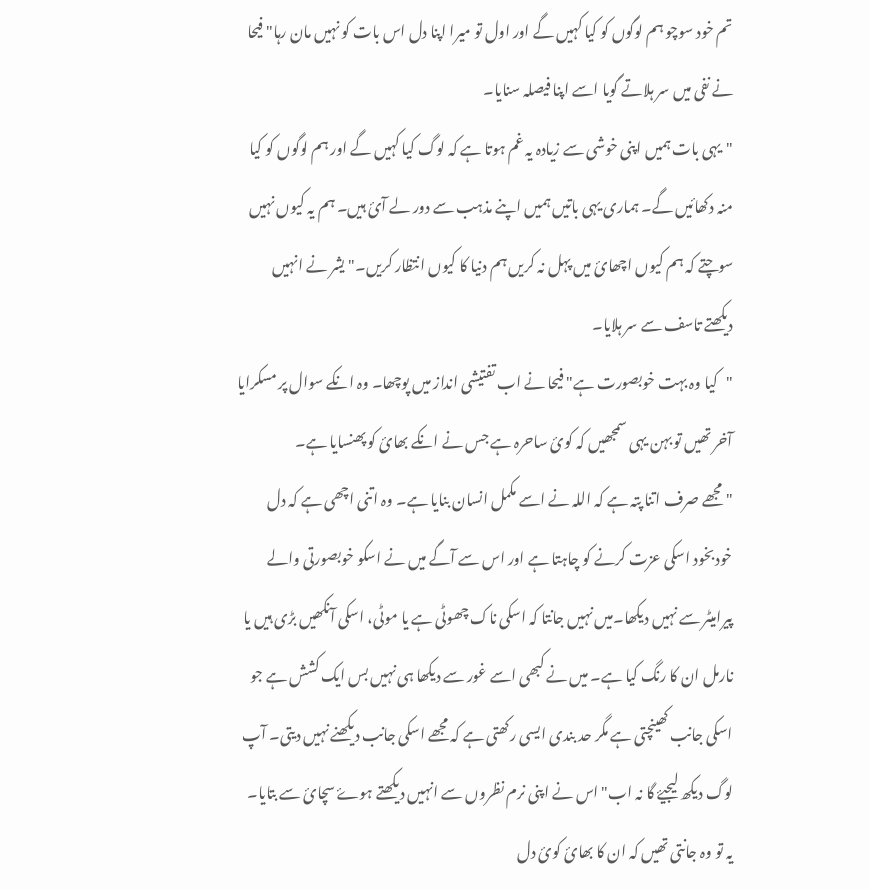تم خود سوچو ہم لوگوں کو کيا کہيں گے اور اول تو ميرا اپنا دل اس بات کو نہيں مان رہا" فيحا نے نفی ميں سر ہلاتے گويا اسے اپنا فيصلہ سنايا۔
"يہی بات ہميں اپنی خوشی سے زيادہ يہ غم ہوتا ہے کہ لوگ کيا کہيں گے اور ہم لوگوں کو کيا منہ دکھائيں گے۔ ہماری يہی باتيں ہميں اپنے مذہب سے دور لے آئ ہيں۔ ہم يہ کيوں نہيں سوچتے کہ ہم کيوں اچھائ ميں پہل نہ کريں ہم دنيا کا کيوں انتظار کريں۔" يشر نے انہيں ديکھتے تاسف سے سر ہلايا۔
"کيا وہ بہت خوبصورت ہے" فيحا نے اب تفتيشی انداز ميں پوچھا۔ وہ انکے سوال پر مسکرايا آخر تھيں تو بہن يہی سمجھيں کہ کوئ ساحرہ ہے جس نے انکے بھائ کو پھنسايا ہے۔
"مجھے صرف اتنا پتہ ہے کہ اللہ نے اسے مکمل انسان بنايا ہے۔ وہ اتنی اچھی ہے کہ دل خودبخود اسکی عزت کرنے کو چاہتا ہے اور اس سے آگے ميں نے اسکو خوبصورتی والے پيراميٹر سے نہيں ديکھا۔ميں نہيں جانتا کہ اسکی ناک چھوٹی ہے يا موٹی، اسکی آنکھيں بڑی ہيں يا نارمل ان کا رنگ کيا ہے۔ ميں نے کبھی اسے غور سے ديکھا ہی نہيں بس ايک کشش ہے جو اسکی جانب کھينچتی ہے مگر حد بندی ايسی رکھتی ہے کہ مجھے اسکی جانب ديکھنے نہيں ديتی۔ آپ لوگ ديکھ ليجيۓ گا نہ اب" اس نے اپنی نرم نظروں سے انہيں ديکھتے ہوۓ سچائ سے بتايا۔ يہ تو وہ جانتی تھيں کہ ان کا بھائ کوئ دل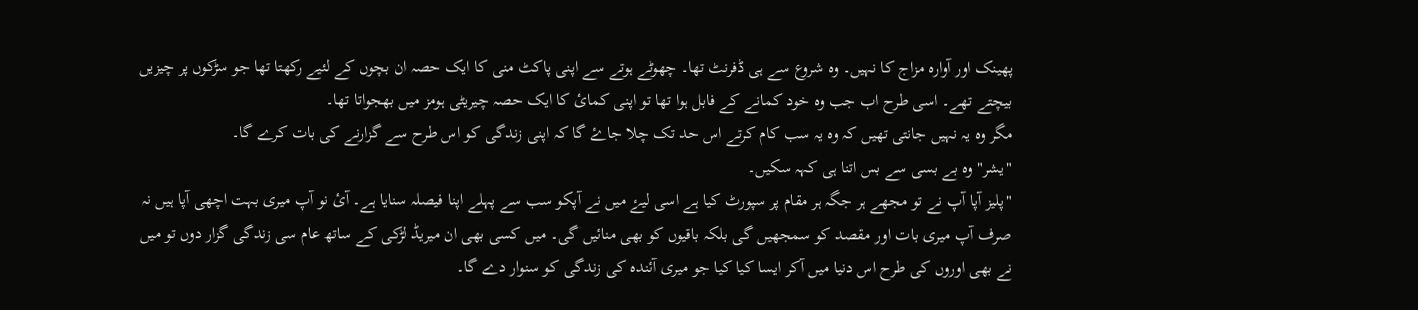پھينک اور آوارہ مزاج کا نہيں۔ وہ شروع سے ہی ڈفرنٹ تھا۔ چھوٹے ہوتے سے اپنی پاکٹ منی کا ايک حصہ ان بچوں کے لئيے رکھتا تھا جو سڑکوں پر چيزيں بيچتے تھے۔ اسی طرح اب جب وہ خود کمانے کے فابل ہوا تھا تو اپنی کمائ کا ايک حصہ چيريٹی ہومز ميں بھجواتا تھا۔
مگر وہ يہ نہيں جانتی تھيں کہ وہ يہ سب کام کرتے اس حد تک چلا جاۓ گا کہ اپنی زندگی کو اس طرح سے گزارنے کی بات کرے گا۔
"يشر" وہ بے بسی سے بس اتنا ہی کہہ سکيں۔
"پليز آپا آپ نے تو مجھے ہر جگہ ہر مقام پر سپورٹ کيا ہے اسی ليۓ ميں نے آپکو سب سے پہلے اپنا فيصلہ سنايا ہے۔ آئ نو آپ ميری بہت اچھی آپا ہيں نہ صرف آپ ميری بات اور مقصد کو سمجھيں گی بلکہ باقيوں کو بھی منائيں گی۔ ميں کسی بھی ان ميريڈ لڑکی کے ساتھ عام سی زندگی گزار دوں تو ميں نے بھی اوروں کی طرح اس دنيا ميں آکر ايسا کيا کيا جو ميری آئندہ کی زندگی کو سنوار دے گا۔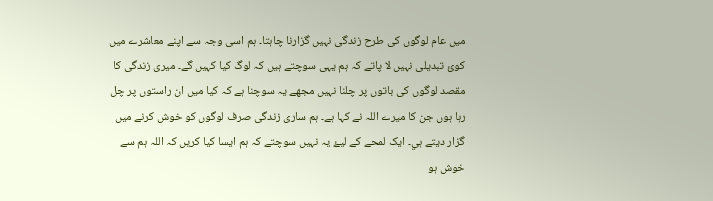ميں عام لوگوں کی طرح زندگی نہيں گزارنا چاہتا۔ ہم اسی وجہ سے اپنے معاشرے ميں کوئ تبديلی نہيں لا پاتے کہ ہم يہی سوچتے ہيں کہ لوگ کيا کہيں گے۔ ميری زندگی کا مقصد لوگوں کی باتوں پر چلنا نہيں مجھے يہ سوچنا ہے کہ کيا ميں ان راستوں پر چل رہا ہوں جن کا ميرے اللہ نے کہا ہے۔ ہم ساری زندگی صرف لوگوں کو خوش کرنے ميں گزار ديتے ہي۔ ايک لمحے کے ليۓ يہ نہيں سوچتے کہ ہم ايسا کيا کريں کہ اللہ ہم سے خوش ہو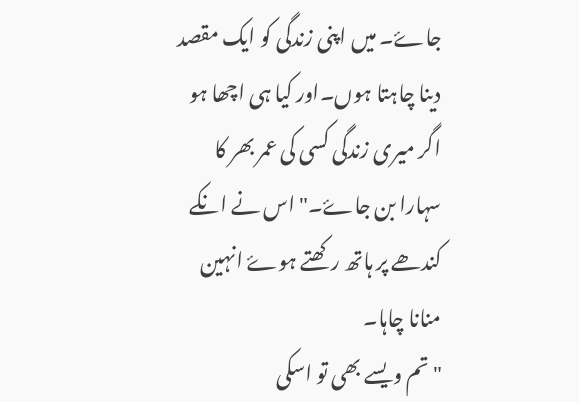جاۓ۔ ميں اپنی زندگی کو ايک مقصد دينا چاہتا ہوں۔اور کيا ہی اچھا ہو اگر ميری زندگی کسی کی عمر بھر کا سہارا بن جاۓ۔" اس نے انکے کندھے پر ہاتھ رکھتے ہوۓ انہين منانا چاہا۔
"تم ويسے بھی تو اسکی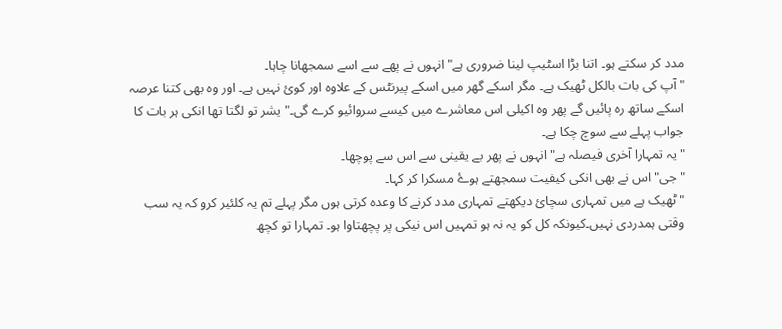مدد کر سکتے ہو۔ اتنا بڑا اسٹيپ لينا ضروری ہے" انہوں نے پھے سے اسے سمجھانا چاہا۔
"آپ کی بات بالکل ٹھيک ہے۔ مگر اسکے گھر ميں اسکے پيرنٹس کے علاوہ اور کوئ نہيں ہے۔ اور وہ بھی کتنا عرصہ اسکے ساتھ رہ پائيں گے پھر وہ اکيلی اس معاشرے ميں کيسے سروائيو کرے گی۔" يشر تو لگتا تھا انکی ہر بات کا جواب پہلے سے سوچ چکا ہے۔
"يہ تمہارا آخری فيصلہ ہے" انہوں نے پھر بے يقينی سے اس سے پوچھا۔
"جی" اس نے بھی انکی کيفيت سمجھتے ہوۓ مسکرا کر کہا۔
"ٹھيک ہے ميں تمہاری سچائ ديکھتے تمہاری مدد کرنے کا وعدہ کرتی ہوں مگر پہلے تم يہ کلئير کرو کہ يہ سب وقتی ہمدردی نہيں۔کيونکہ کل کو يہ نہ ہو تمہيں اس نيکی پر پچھتاوا ہو۔ تمہارا تو کچھ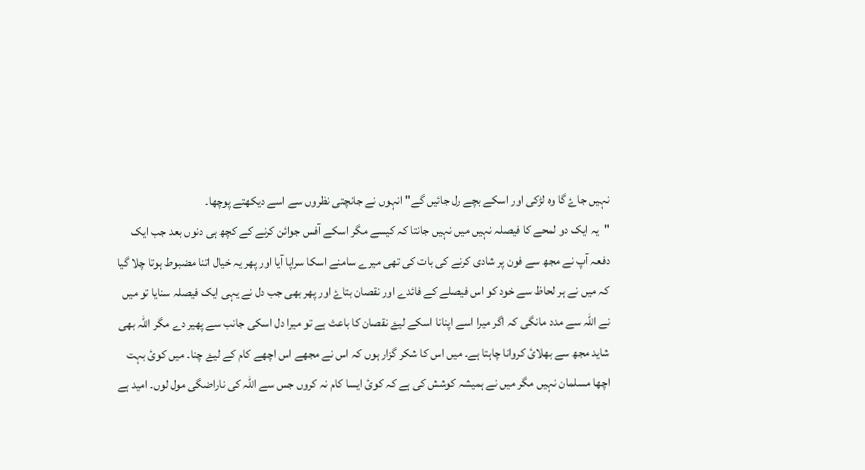نہيں جاۓ گا وہ لڑکی اور اسکے بچے رل جائيں گے" انہوں نے جانچتی نظروں سے اسے ديکھتے پوچھا۔
"يہ ايک دو لمحے کا فيصلہ نہيں ميں نہيں جانتا کہ کيسے مگر اسکے آفس جوائن کرنے کے کچھ ہی دنوں بعد جب ايک دفعہ آپ نے مجھ سے فون پر شادی کرنے کی بات کی تھی ميرے سامنے اسکا سراپا آيا اور پھر يہ خيال اتنا مضبوط ہوتا چلا گيا کہ ميں نے ہر لحاظ سے خود کو اس فيصلے کے فائدے اور نقصان بتاۓ اور پھر بھی جب دل نے يہی ايک فيصلہ سنايا تو ميں نے اللہ سے مدد مانگی کہ اگر ميرا اسے اپنانا اسکے ليۓ نقصان کا باعث ہے تو ميرا دل اسکی جانب سے پھير دے مگر اللہ بھی شايد مجھ سے بھلائ کروانا چاہتا ہے۔ ميں اس کا شکر گزار ہوں کہ اس نے مجھے اس اچھے کام کے ليۓ چنا۔ ميں کوئ بہت اچھا مسلمان نہيں مگر ميں نے ہميشہ کوشش کی ہے کہ کوئ ايسا کام نہ کروں جس سے اللہ کی ناراضگی مول لوں۔ اميد ہے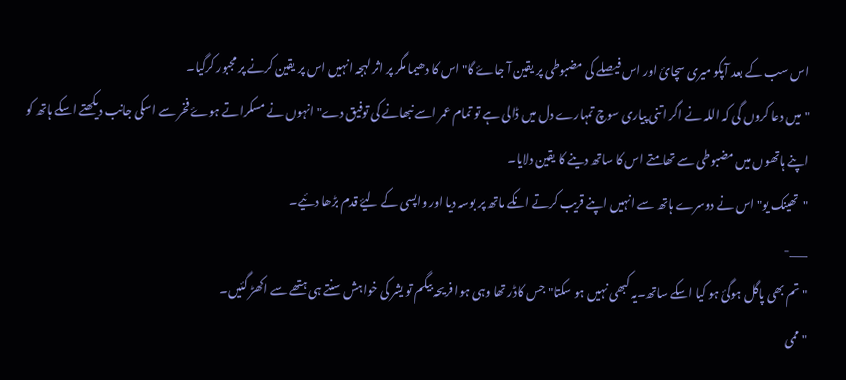اس سب کے بعد آپکو ميری سچائ اور اس فيصلے کی مضبوطی پر يقين آ جاۓ گا" اس کا دھيما مگر پر اثر لہجہ انہيں اس پر يقين کرنے پر مجبور کرگيا۔
"ميں دعا کروں گی کہ اللہ نے اگر اتنی پياری سوچ تمہارے دل ميں ڈالی ہے تو تمام عمر اسے نبھانے کی توفيق دے" انہوں نے مسکراتے ہوۓ فخر سے اسکی جانب ديکھتے اسکے ہاتھ کو اپنے ہاتھوں ميں مضبوطی سے تھامتے اس کا ساتھ دينے کا يقين دلايا۔
"تھينک يو" اس نے دوسرے ہاتھ سے انہيں اپنے قريب کرتے انکے ماتھ پر بوسہ ديا اور واپسی کے ليۓ قدم بڑھا دئيے۔
___-
"تم بھی پاگل ہوگئ ہو کيا اسکے ساتھ۔يہ کبھی نہيں ہو سکتا" جس کاڈر تھا وہی ہوا فريحہ بيگم تو يشر کی خواہش سنتے ہی ہتھے سے اکھڑ گئيں۔
"ممی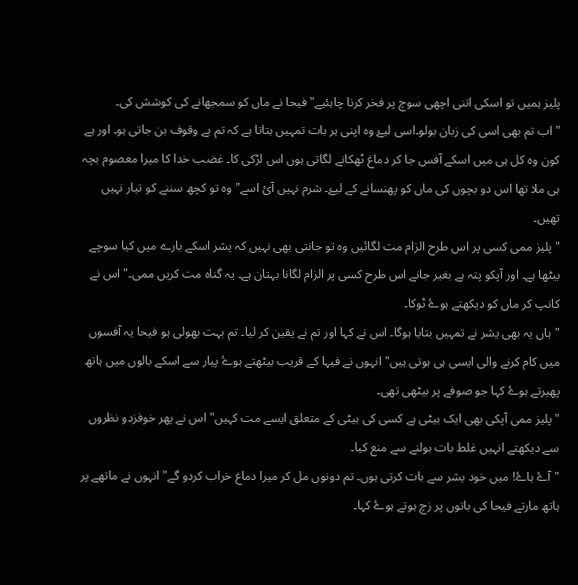پليز ہميں تو اسکی اتنی اچھی سوچ پر فخر کرنا چاہئيے" فيحا نے ماں کو سمجھانے کی کوشش کی۔
"اب تم بھی اسی کی زبان بولو۔اسی ليۓ وہ اپنی ہر بات تمہيں بتاتا ہے کہ تم بے وقوف بن جاتی ہو۔ اور ہے کون وہ کل ہی ميں اسکے آفس جا کر دماغ ٹھکانے لگاتی ہوں اس لڑکی کا۔ غضب خدا کا ميرا معصوم بچہ ہی ملا تھا اس دو بچوں کی ماں کو پھنسانے کے ليۓ۔ شرم نہيں آئ اسے" وہ تو کچھ سننے کو تيار نہيں تھيں۔
"پليز ممی کسی پر اس طرح الزام مت لگائيں وہ تو جانتی بھی نہيں کہ يشر اسکے بارے ميں کيا سوچے بيٹھا ہے۔ اور آپکو پتہ ہے بغير جانے اس طرح کسی پر الزام لگانا بہتان ہے۔ يہ گناہ مت کريں ممی۔" اس نے کانپ کر ماں کو ديکھتے ہوۓ ٹوکا۔
"ہاں يہ بھی يشر نے تمہيں بتايا ہوگا۔ اس نے کہا اور تم نے يقين کر ليا۔ تم بہت بھولی ہو فيحا يہ آفسوں ميں کام کرنے والی ايسی ہی ہوتی ہيں" انہوں نے فيہا کے قريب بيٹھتے ہوۓ پيار سے اسکے بالوں ميں ہاتھ پھيرتے ہوۓ کہا جو صوفے پر بيٹھی تھی۔
"پليز ممی آپکی بھی ايک بيٹی ہے کسی کی بيٹی کے متعلق ايسے مت کہيں" اس نے پھر خوفزدو نظروں سے ديکھتے انہيں غلط بات بولنے سے منع کيا۔
"آۓ ہاۓ! ميں خود يشر سے بات کرتی ہوں۔ تم دونوں مل کر ميرا دماغ خراب کردو گے" انہوں نے ماتھے پر ہاتھ مارتے فيحا کی باتوں پر زچ ہوتے ہوۓ کہا۔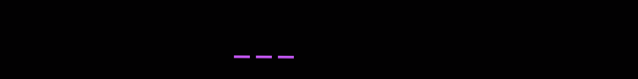___